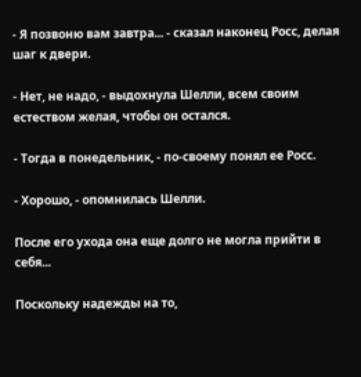- Я позвоню вам завтра... - сказал наконец Росс, делая шаг к двери.

- Нет, не надо, - выдохнула Шелли, всем своим естеством желая, чтобы он остался.

- Тогда в понедельник, - по-своему понял ее Росс.

- Хорошо, - опомнилась Шелли.

После его ухода она еще долго не могла прийти в себя...

Поскольку надежды на то,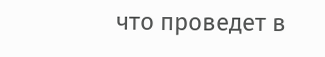что проведет в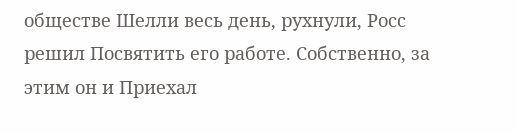обществе Шелли весь день, рухнули, Росс решил Посвятить его работе. Собственно, за этим он и Приехал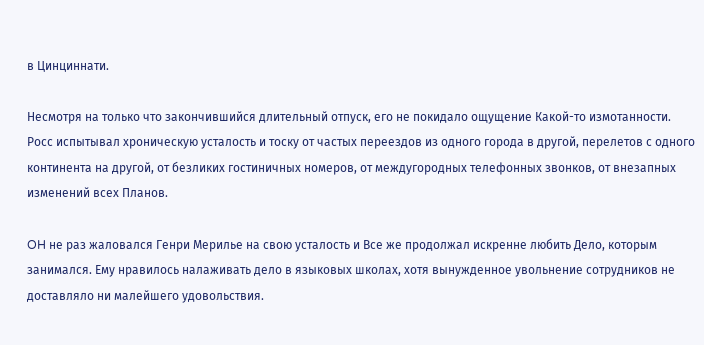в Цинциннати.

Несмотря на только что закончившийся длительный отпуск, его не покидало ощущение Какой-то измотанности. Росс испытывал хроническую усталость и тоску от частых переездов из одного города в другой, перелетов с одного континента на другой, от безликих гостиничных номеров, от междугородных телефонных звонков, от внезапных изменений всех Планов.

OH не раз жаловался Генри Мерилье на свою усталость и Все же продолжал искренне любить Дело, которым занимался. Ему нравилось налаживать дело в языковых школах, хотя вынужденное увольнение сотрудников не доставляло ни малейшего удовольствия.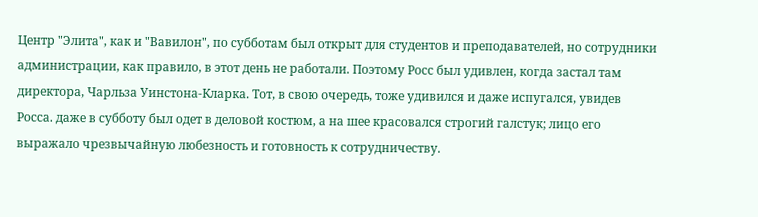Центр "Элита", как и "Вавилон", по субботам был открыт для студентов и преподавателей, но сотрудники администрации, как правило, в этот день не работали. Поэтому Росс был удивлен, когда застал там директора, Чарльза Уинстона-Кларка. Тот, в свою очередь, тоже удивился и даже испугался, увидев Росса. даже в субботу был одет в деловой костюм, а на шее красовался строгий галстук; лицо его выражало чрезвычайную любезность и готовность к сотрудничеству.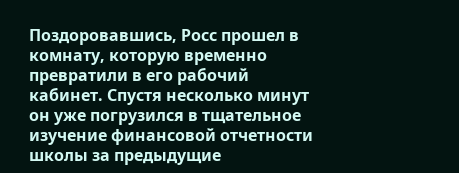Поздоровавшись, Росс прошел в комнату, которую временно превратили в его рабочий кабинет. Спустя несколько минут он уже погрузился в тщательное изучение финансовой отчетности школы за предыдущие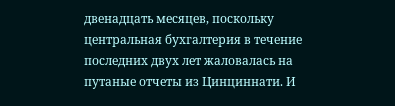двенадцать месяцев, поскольку центральная бухгалтерия в течение последних двух лет жаловалась на путаные отчеты из Цинциннати. И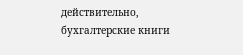действительно, бухгалтерские книги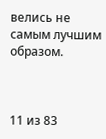велись не самым лучшим образом.



11 из 83